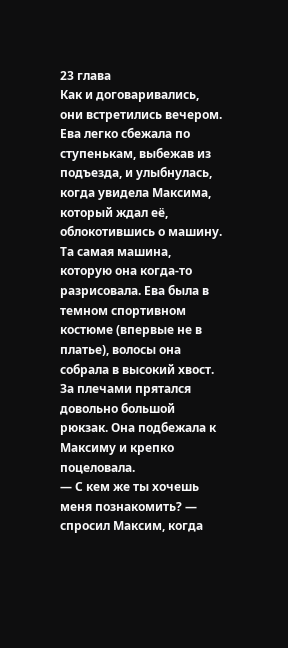23 глава
Как и договаривались, они встретились вечером. Ева легко сбежала по ступенькам, выбежав из подъезда, и улыбнулась, когда увидела Максима, который ждал её, облокотившись о машину. Та самая машина, которую она когда-то разрисовала. Ева была в темном спортивном костюме (впервые не в платье), волосы она собрала в высокий хвост. За плечами прятался довольно большой рюкзак. Она подбежала к Максиму и крепко поцеловала.
— С кем же ты хочешь меня познакомить? — спросил Максим, когда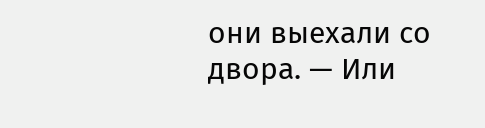они выехали со двора. — Или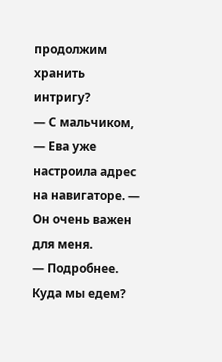продолжим хранить интригу?
— С мальчиком, — Ева уже настроила адрес на навигаторе. — Он очень важен для меня.
— Подробнее. Куда мы едем?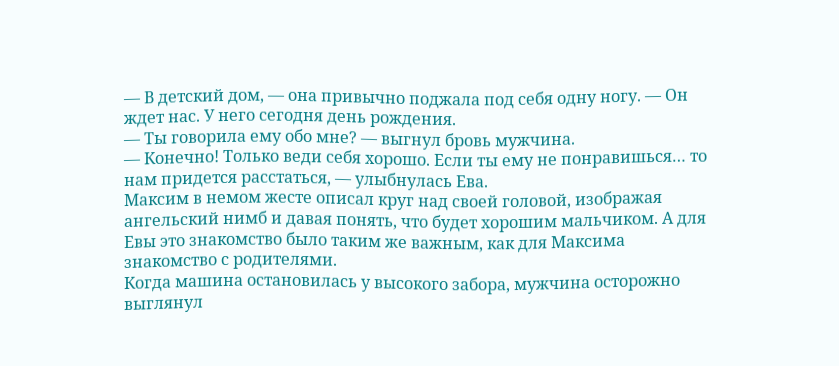— В детский дом, — она привычно поджала под себя одну ногу. — Он ждет нас. У него сегодня день рождения.
— Ты говорила ему обо мне? — выгнул бровь мужчина.
— Конечно! Только веди себя хорошо. Если ты ему не понравишься… то нам придется расстаться, — улыбнулась Ева.
Максим в немом жесте описал круг над своей головой, изображая ангельский нимб и давая понять, что будет хорошим мальчиком. А для Евы это знакомство было таким же важным, как для Максима знакомство с родителями.
Когда машина остановилась у высокого забора, мужчина осторожно выглянул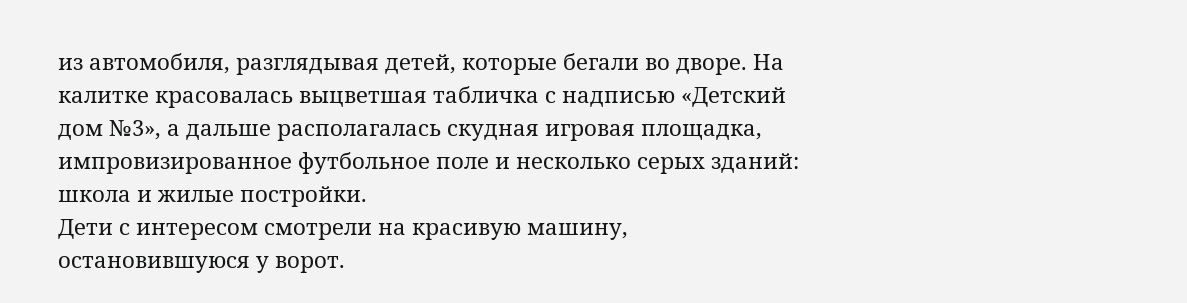из автомобиля, разглядывая детей, которые бегали во дворе. На калитке красовалась выцветшая табличка с надписью «Детский дом №3», а дальше располагалась скудная игровая площадка, импровизированное футбольное поле и несколько серых зданий: школа и жилые постройки.
Дети с интересом смотрели на красивую машину, остановившуюся у ворот.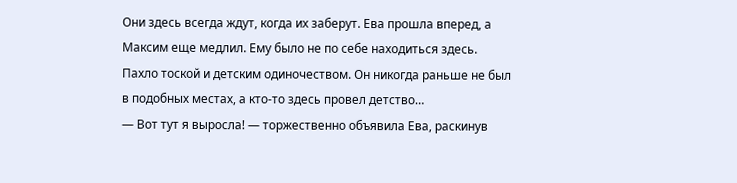Они здесь всегда ждут, когда их заберут. Ева прошла вперед, а Максим еще медлил. Ему было не по себе находиться здесь. Пахло тоской и детским одиночеством. Он никогда раньше не был в подобных местах, а кто-то здесь провел детство…
— Вот тут я выросла! — торжественно объявила Ева, раскинув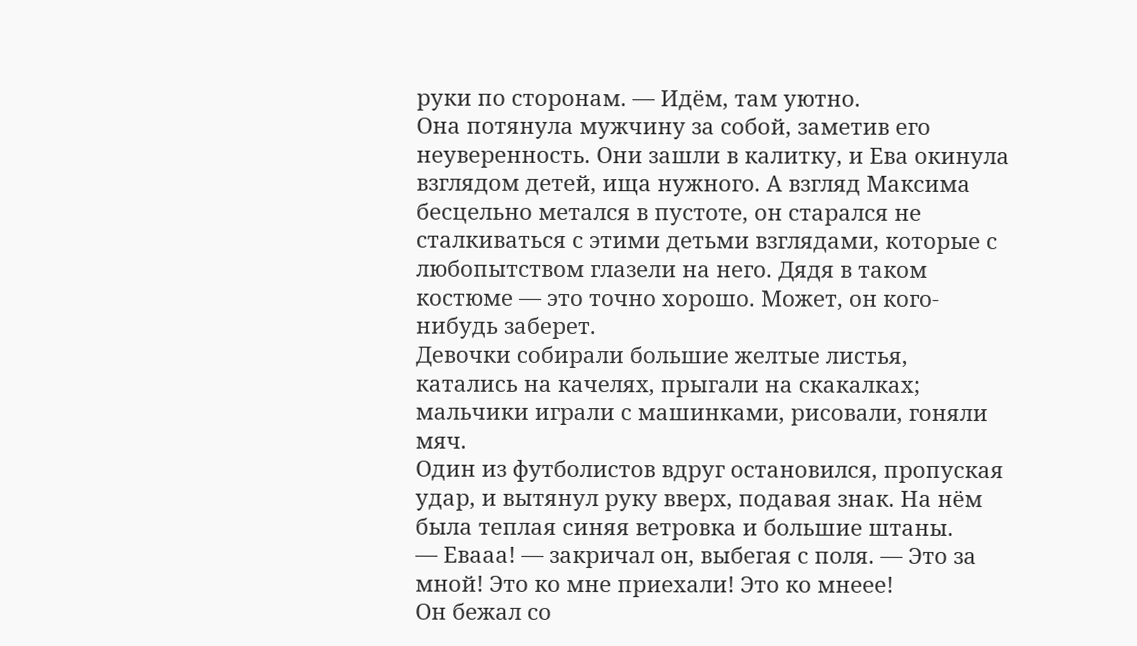руки по сторонам. — Идём, там уютно.
Она потянула мужчину за собой, заметив его неуверенность. Они зашли в калитку, и Ева окинула взглядом детей, ища нужного. А взгляд Максима бесцельно метался в пустоте, он старался не сталкиваться с этими детьми взглядами, которые с любопытством глазели на него. Дядя в таком костюме — это точно хорошо. Может, он кого-нибудь заберет.
Девочки собирали большие желтые листья, катались на качелях, прыгали на скакалках; мальчики играли с машинками, рисовали, гоняли мяч.
Один из футболистов вдруг остановился, пропуская удар, и вытянул руку вверх, подавая знак. На нём была теплая синяя ветровка и большие штаны.
— Евааа! — закричал он, выбегая с поля. — Это за мной! Это ко мне приехали! Это ко мнеее!
Он бежал со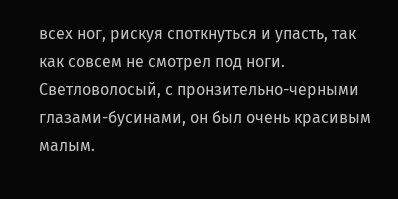всех ног, рискуя споткнуться и упасть, так как совсем не смотрел под ноги. Светловолосый, с пронзительно-черными глазами-бусинами, он был очень красивым малым.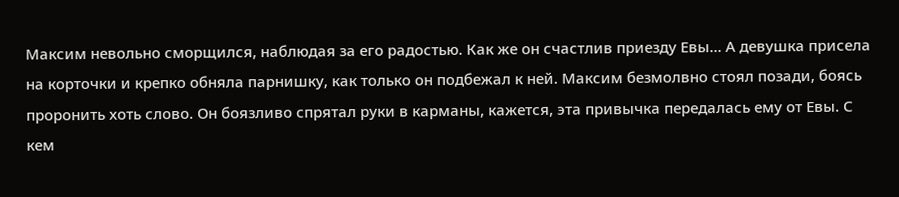Максим невольно сморщился, наблюдая за его радостью. Как же он счастлив приезду Евы… А девушка присела на корточки и крепко обняла парнишку, как только он подбежал к ней. Максим безмолвно стоял позади, боясь проронить хоть слово. Он боязливо спрятал руки в карманы, кажется, эта привычка передалась ему от Евы. С кем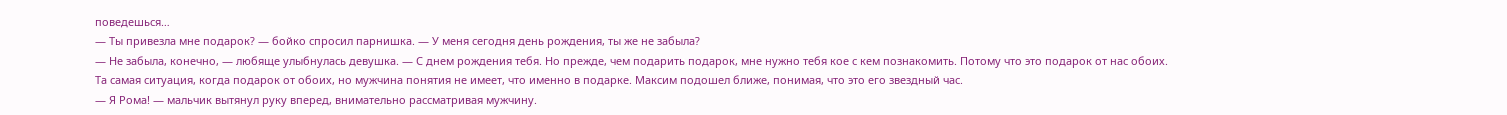поведешься…
— Ты привезла мне подарок? — бойко спросил парнишка. — У меня сегодня день рождения, ты же не забыла?
— Не забыла, конечно, — любяще улыбнулась девушка. — С днем рождения тебя. Но прежде, чем подарить подарок, мне нужно тебя кое с кем познакомить. Потому что это подарок от нас обоих.
Та самая ситуация, когда подарок от обоих, но мужчина понятия не имеет, что именно в подарке. Максим подошел ближе, понимая, что это его звездный час.
— Я Рома! — мальчик вытянул руку вперед, внимательно рассматривая мужчину.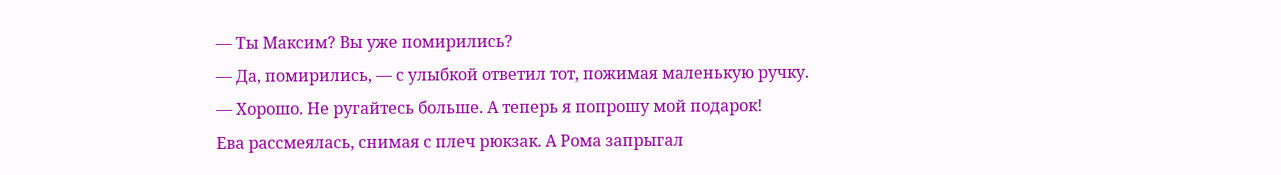— Ты Максим? Вы уже помирились?
— Да, помирились, — с улыбкой ответил тот, пожимая маленькую ручку.
— Хорошо. Не ругайтесь больше. А теперь я попрошу мой подарок!
Ева рассмеялась, снимая с плеч рюкзак. А Рома запрыгал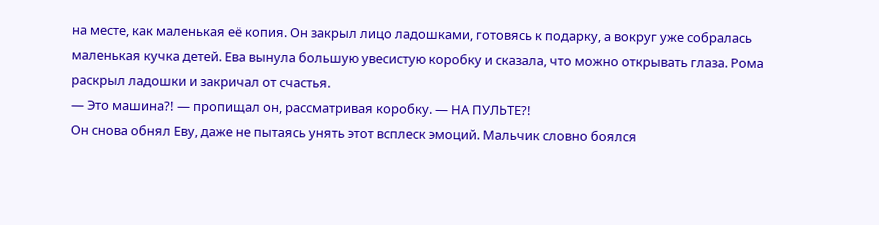на месте, как маленькая её копия. Он закрыл лицо ладошками, готовясь к подарку, а вокруг уже собралась маленькая кучка детей. Ева вынула большую увесистую коробку и сказала, что можно открывать глаза. Рома раскрыл ладошки и закричал от счастья.
— Это машина?! — пропищал он, рассматривая коробку. — НА ПУЛЬТЕ?!
Он снова обнял Еву, даже не пытаясь унять этот всплеск эмоций. Мальчик словно боялся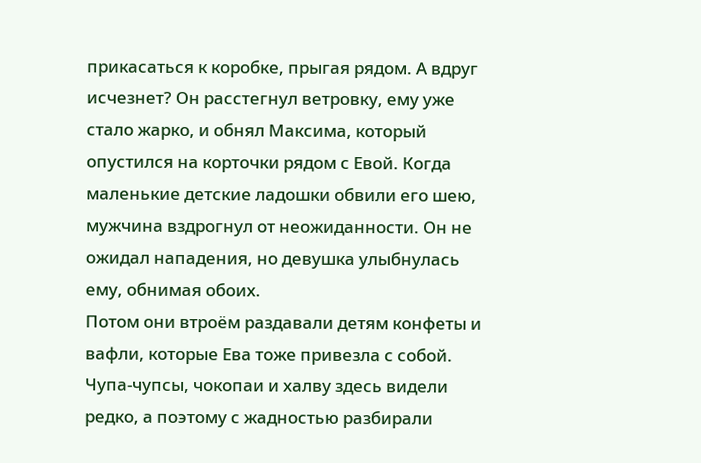прикасаться к коробке, прыгая рядом. А вдруг исчезнет? Он расстегнул ветровку, ему уже стало жарко, и обнял Максима, который опустился на корточки рядом с Евой. Когда маленькие детские ладошки обвили его шею, мужчина вздрогнул от неожиданности. Он не ожидал нападения, но девушка улыбнулась ему, обнимая обоих.
Потом они втроём раздавали детям конфеты и вафли, которые Ева тоже привезла с собой. Чупа-чупсы, чокопаи и халву здесь видели редко, а поэтому с жадностью разбирали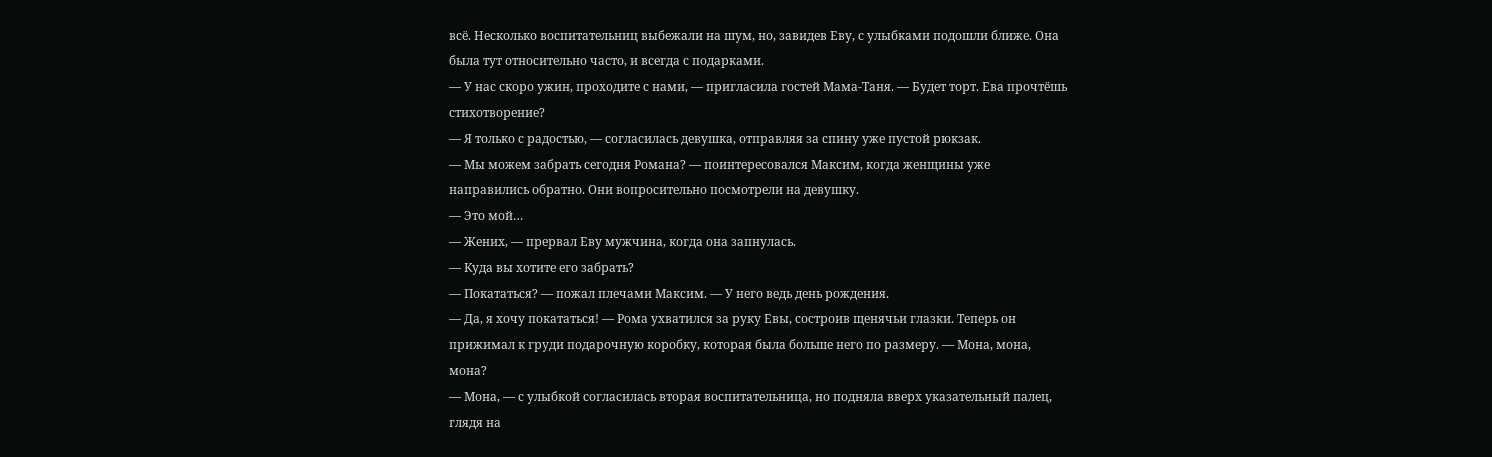всё. Несколько воспитательниц выбежали на шум, но, завидев Еву, с улыбками подошли ближе. Она была тут относительно часто, и всегда с подарками.
— У нас скоро ужин, проходите с нами, — пригласила гостей Мама-Таня. — Будет торт. Ева прочтёшь стихотворение?
— Я только с радостью, — согласилась девушка, отправляя за спину уже пустой рюкзак.
— Мы можем забрать сегодня Романа? — поинтересовался Максим, когда женщины уже направились обратно. Они вопросительно посмотрели на девушку.
— Это мой…
— Жених, — прервал Еву мужчина, когда она запнулась.
— Куда вы хотите его забрать?
— Покататься? — пожал плечами Максим. — У него ведь день рождения.
— Да, я хочу покататься! — Рома ухватился за руку Евы, состроив щенячьи глазки. Теперь он прижимал к груди подарочную коробку, которая была больше него по размеру. — Мона, мона, мона?
— Мона, — с улыбкой согласилась вторая воспитательница, но подняла вверх указательный палец, глядя на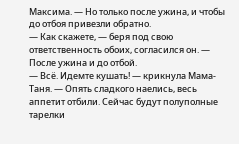Максима. — Но только после ужина, и чтобы до отбоя привезли обратно.
— Как скажете, — беря под свою ответственность обоих, согласился он. — После ужина и до отбой.
— Всё. Идемте кушать! — крикнула Мама-Таня. — Опять сладкого наелись, весь аппетит отбили. Сейчас будут полуполные тарелки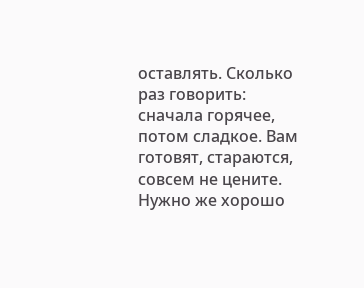оставлять. Сколько раз говорить: сначала горячее, потом сладкое. Вам готовят, стараются, совсем не цените. Нужно же хорошо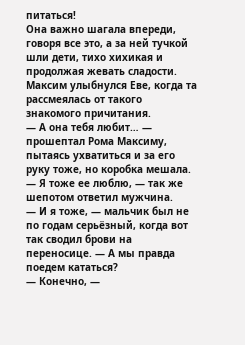питаться!
Она важно шагала впереди, говоря все это, а за ней тучкой шли дети, тихо хихикая и продолжая жевать сладости. Максим улыбнулся Еве, когда та рассмеялась от такого знакомого причитания.
— А она тебя любит… — прошептал Рома Максиму, пытаясь ухватиться и за его руку тоже, но коробка мешала.
— Я тоже ее люблю, — так же шепотом ответил мужчина.
— И я тоже, — мальчик был не по годам серьёзный, когда вот так сводил брови на переносице. — А мы правда поедем кататься?
— Конечно, —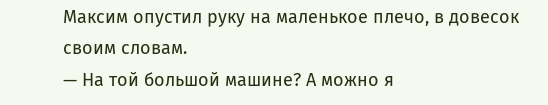Максим опустил руку на маленькое плечо, в довесок своим словам.
— На той большой машине? А можно я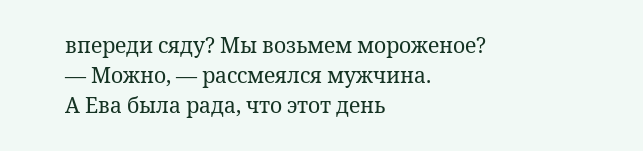впереди сяду? Мы возьмем мороженое?
— Можно, — рассмеялся мужчина.
А Ева была рада, что этот день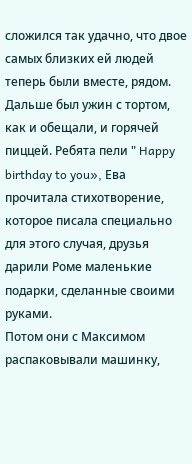сложился так удачно, что двое самых близких ей людей теперь были вместе, рядом. Дальше был ужин с тортом, как и обещали, и горячей пиццей. Ребята пели " Happy birthday to you», Ева прочитала стихотворение, которое писала специально для этого случая, друзья дарили Роме маленькие подарки, сделанные своими руками.
Потом они с Максимом распаковывали машинку,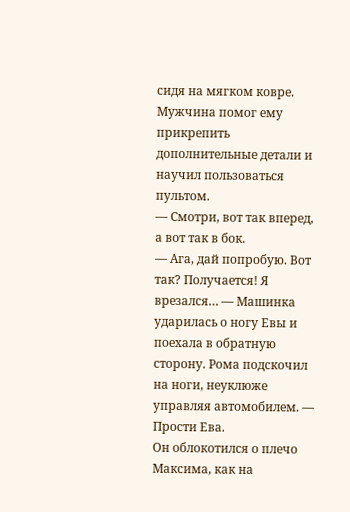сидя на мягком ковре. Мужчина помог ему прикрепить дополнительные детали и научил пользоваться пультом.
— Смотри, вот так вперед, а вот так в бок.
— Ага, дай попробую. Вот так? Получается! Я врезался… — Машинка ударилась о ногу Евы и поехала в обратную сторону. Рома подскочил на ноги, неуклюже управляя автомобилем. — Прости Ева.
Он облокотился о плечо Максима, как на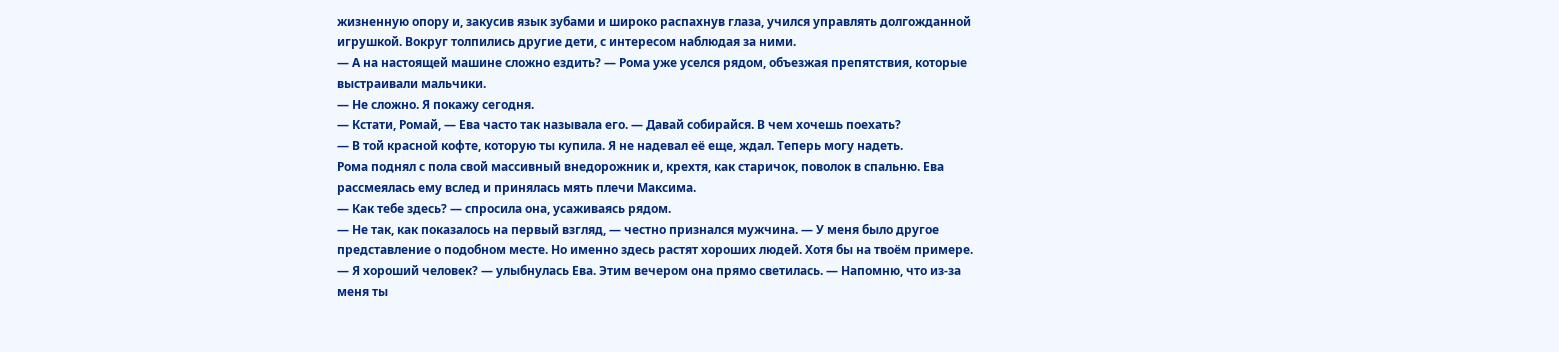жизненную опору и, закусив язык зубами и широко распахнув глаза, учился управлять долгожданной игрушкой. Вокруг толпились другие дети, с интересом наблюдая за ними.
— А на настоящей машине сложно ездить? — Рома уже уселся рядом, объезжая препятствия, которые выстраивали мальчики.
— Не сложно. Я покажу сегодня.
— Кстати, Ромай, — Ева часто так называла его. — Давай собирайся. В чем хочешь поехать?
— В той красной кофте, которую ты купила. Я не надевал её еще, ждал. Теперь могу надеть.
Рома поднял с пола свой массивный внедорожник и, крехтя, как старичок, поволок в спальню. Ева рассмеялась ему вслед и принялась мять плечи Максима.
— Как тебе здесь? — спросила она, усаживаясь рядом.
— Не так, как показалось на первый взгляд, — честно признался мужчина. — У меня было другое представление о подобном месте. Но именно здесь растят хороших людей. Хотя бы на твоём примере.
— Я хороший человек? — улыбнулась Ева. Этим вечером она прямо светилась. — Напомню, что из-за меня ты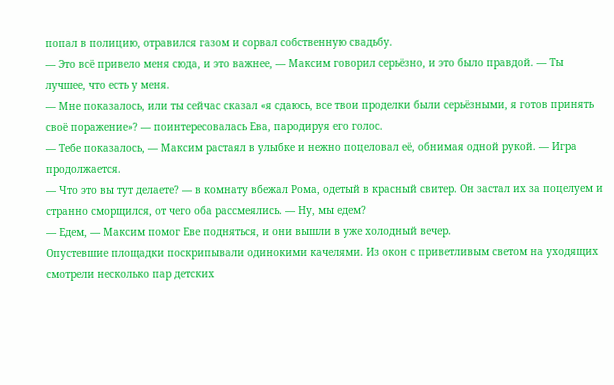попал в полицию, отравился газом и сорвал собственную свадьбу.
— Это всё привело меня сюда, и это важнее, — Максим говорил серьёзно, и это было правдой. — Ты лучшее, что есть у меня.
— Мне показалось, или ты сейчас сказал «я сдаюсь, все твои проделки были серьёзными, я готов принять своё поражение»? — поинтересовалась Ева, пародируя его голос.
— Тебе показалось, — Максим растаял в улыбке и нежно поцеловал её, обнимая одной рукой. — Игра продолжается.
— Что это вы тут делаете? — в комнату вбежал Рома, одетый в красный свитер. Он застал их за поцелуем и странно сморщился, от чего оба рассмеялись. — Ну, мы едем?
— Едем, — Максим помог Еве подняться, и они вышли в уже холодный вечер.
Опустевшие площадки поскрипывали одинокими качелями. Из окон с приветливым светом на уходящих смотрели несколько пар детских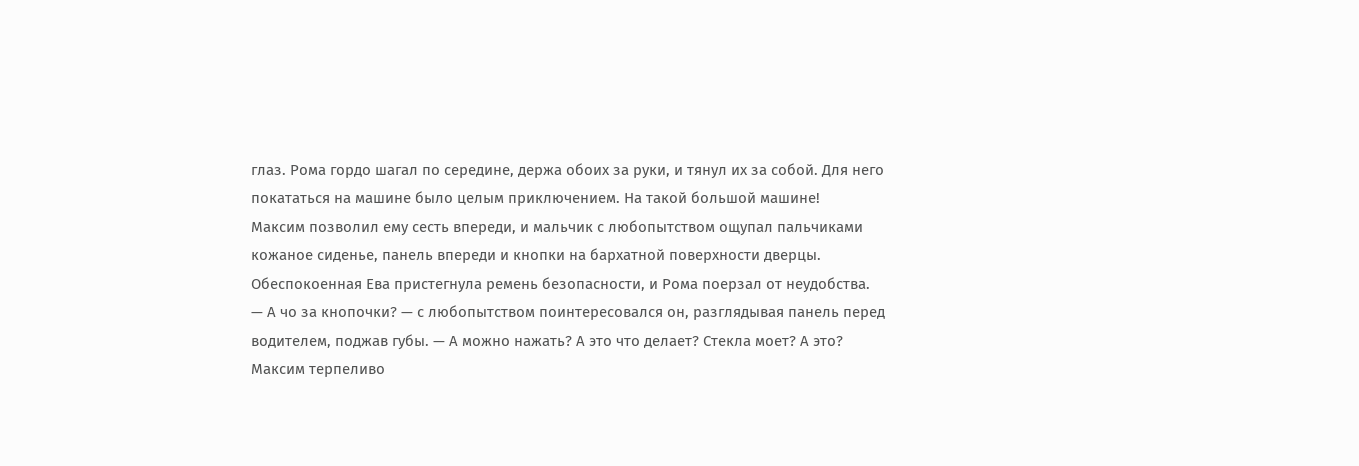глаз. Рома гордо шагал по середине, держа обоих за руки, и тянул их за собой. Для него покататься на машине было целым приключением. На такой большой машине!
Максим позволил ему сесть впереди, и мальчик с любопытством ощупал пальчиками кожаное сиденье, панель впереди и кнопки на бархатной поверхности дверцы. Обеспокоенная Ева пристегнула ремень безопасности, и Рома поерзал от неудобства.
— А чо за кнопочки? — с любопытством поинтересовался он, разглядывая панель перед водителем, поджав губы. — А можно нажать? А это что делает? Стекла моет? А это?
Максим терпеливо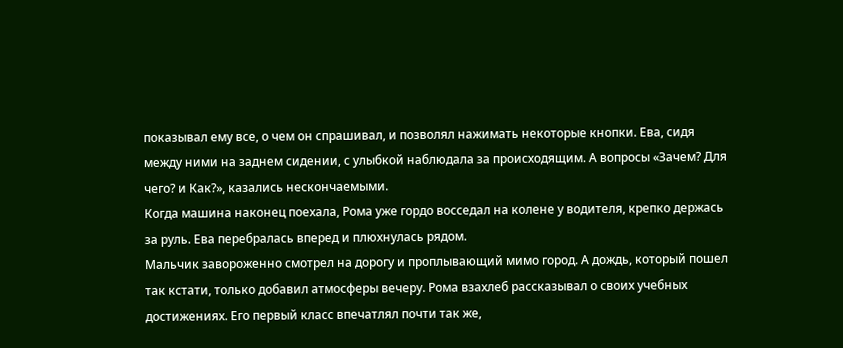показывал ему все, о чем он спрашивал, и позволял нажимать некоторые кнопки. Ева, сидя между ними на заднем сидении, с улыбкой наблюдала за происходящим. А вопросы «Зачем? Для чего? и Как?», казались нескончаемыми.
Когда машина наконец поехала, Рома уже гордо восседал на колене у водителя, крепко держась за руль. Ева перебралась вперед и плюхнулась рядом.
Мальчик завороженно смотрел на дорогу и проплывающий мимо город. А дождь, который пошел так кстати, только добавил атмосферы вечеру. Рома взахлеб рассказывал о своих учебных достижениях. Его первый класс впечатлял почти так же,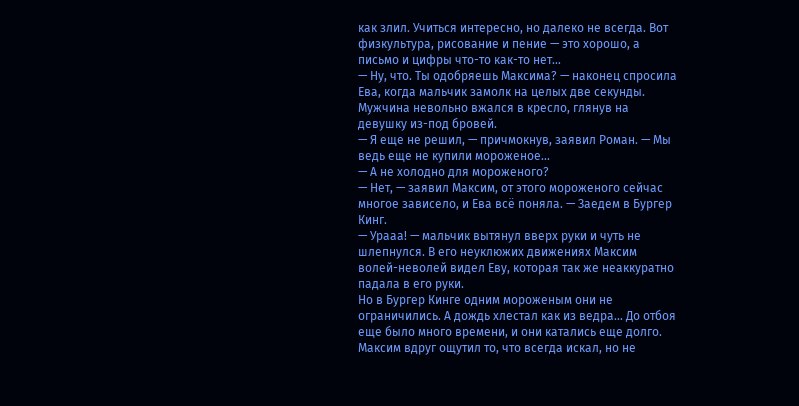как злил. Учиться интересно, но далеко не всегда. Вот физкультура, рисование и пение — это хорошо, а письмо и цифры что-то как-то нет…
— Ну, что. Ты одобряешь Максима? — наконец спросила Ева, когда мальчик замолк на целых две секунды. Мужчина невольно вжался в кресло, глянув на девушку из-под бровей.
— Я еще не решил, — причмокнув, заявил Роман. — Мы ведь еще не купили мороженое…
— А не холодно для мороженого?
— Нет, — заявил Максим, от этого мороженого сейчас многое зависело, и Ева всё поняла. — Заедем в Бургер Кинг.
— Урааа! — мальчик вытянул вверх руки и чуть не шлепнулся. В его неуклюжих движениях Максим волей-неволей видел Еву, которая так же неаккуратно падала в его руки.
Но в Бургер Кинге одним мороженым они не ограничились. А дождь хлестал как из ведра… До отбоя еще было много времени, и они катались еще долго. Максим вдруг ощутил то, что всегда искал, но не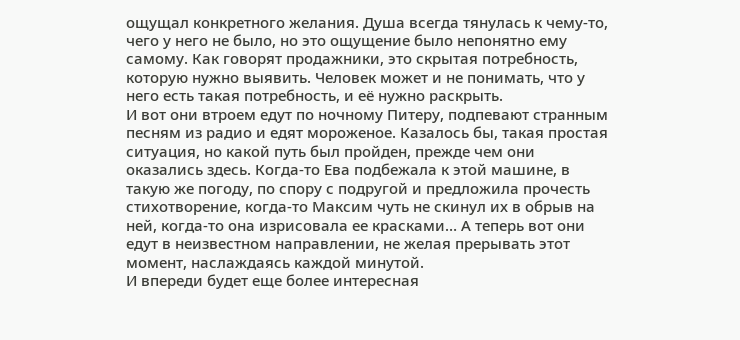ощущал конкретного желания. Душа всегда тянулась к чему-то, чего у него не было, но это ощущение было непонятно ему самому. Как говорят продажники, это скрытая потребность, которую нужно выявить. Человек может и не понимать, что у него есть такая потребность, и её нужно раскрыть.
И вот они втроем едут по ночному Питеру, подпевают странным песням из радио и едят мороженое. Казалось бы, такая простая ситуация, но какой путь был пройден, прежде чем они оказались здесь. Когда-то Ева подбежала к этой машине, в такую же погоду, по спору с подругой и предложила прочесть стихотворение, когда-то Максим чуть не скинул их в обрыв на ней, когда-то она изрисовала ее красками… А теперь вот они едут в неизвестном направлении, не желая прерывать этот момент, наслаждаясь каждой минутой.
И впереди будет еще более интересная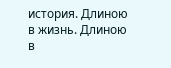история. Длиною в жизнь. Длиною в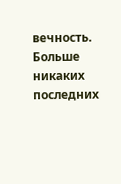вечность. Больше никаких последних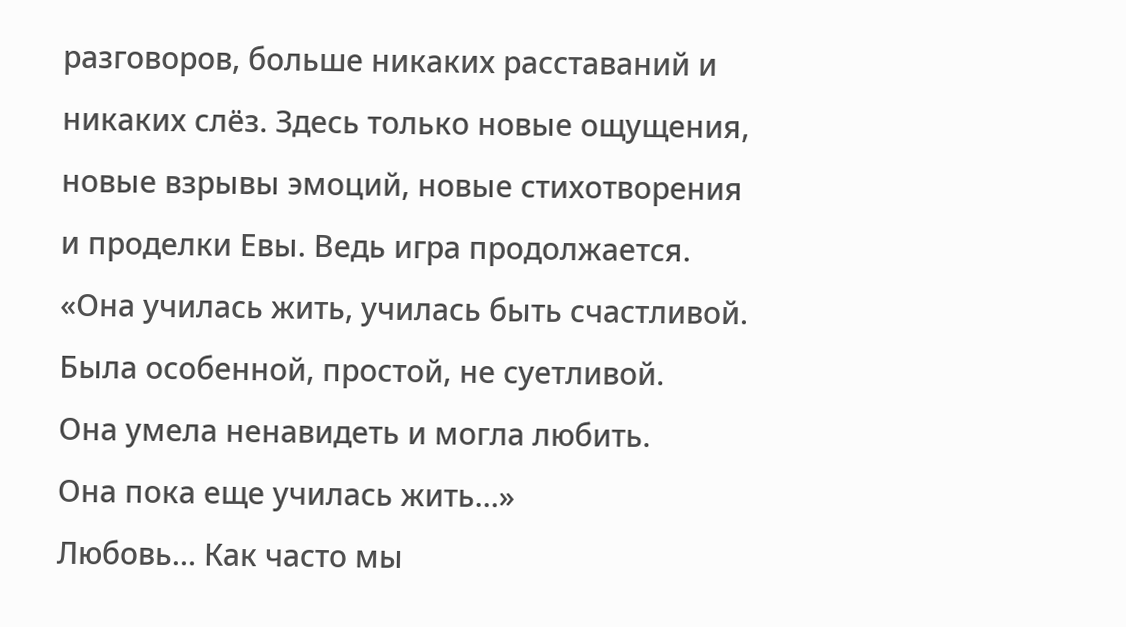разговоров, больше никаких расставаний и никаких слёз. Здесь только новые ощущения, новые взрывы эмоций, новые стихотворения и проделки Евы. Ведь игра продолжается.
«Она училась жить, училась быть счастливой.
Была особенной, простой, не суетливой.
Она умела ненавидеть и могла любить.
Она пока еще училась жить…»
Любовь… Как часто мы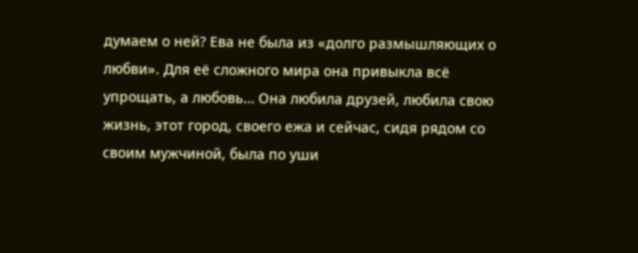думаем о ней? Ева не была из «долго размышляющих о любви». Для её сложного мира она привыкла всё упрощать, а любовь… Она любила друзей, любила свою жизнь, этот город, своего ежа и сейчас, сидя рядом со своим мужчиной, была по уши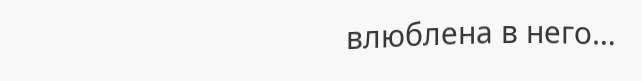влюблена в него…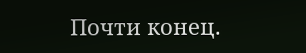Почти конец.